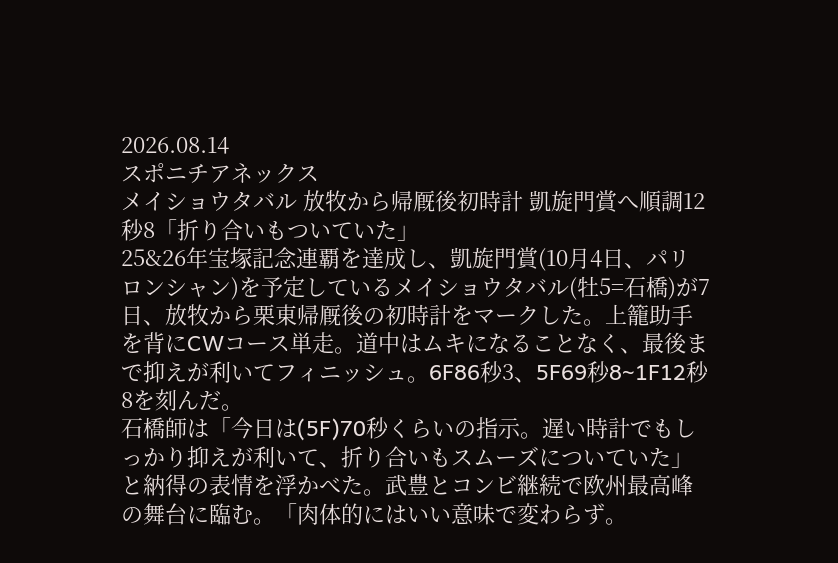2026.08.14
スポニチアネックス
メイショウタバル 放牧から帰厩後初時計 凱旋門賞へ順調12秒8「折り合いもついていた」
25&26年宝塚記念連覇を達成し、凱旋門賞(10月4日、パリロンシャン)を予定しているメイショウタバル(牡5=石橋)が7日、放牧から栗東帰厩後の初時計をマークした。上籠助手を背にCWコース単走。道中はムキになることなく、最後まで抑えが利いてフィニッシュ。6F86秒3、5F69秒8~1F12秒8を刻んだ。
石橋師は「今日は(5F)70秒くらいの指示。遅い時計でもしっかり抑えが利いて、折り合いもスムーズについていた」と納得の表情を浮かべた。武豊とコンビ継続で欧州最高峰の舞台に臨む。「肉体的にはいい意味で変わらず。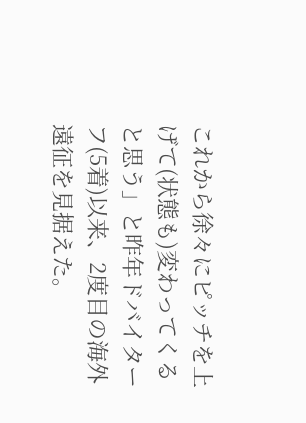これから徐々にピッチを上げて(状態も)変わってくると思う」と昨年ドバイターフ(5着)以来、2度目の海外遠征を見据えた。